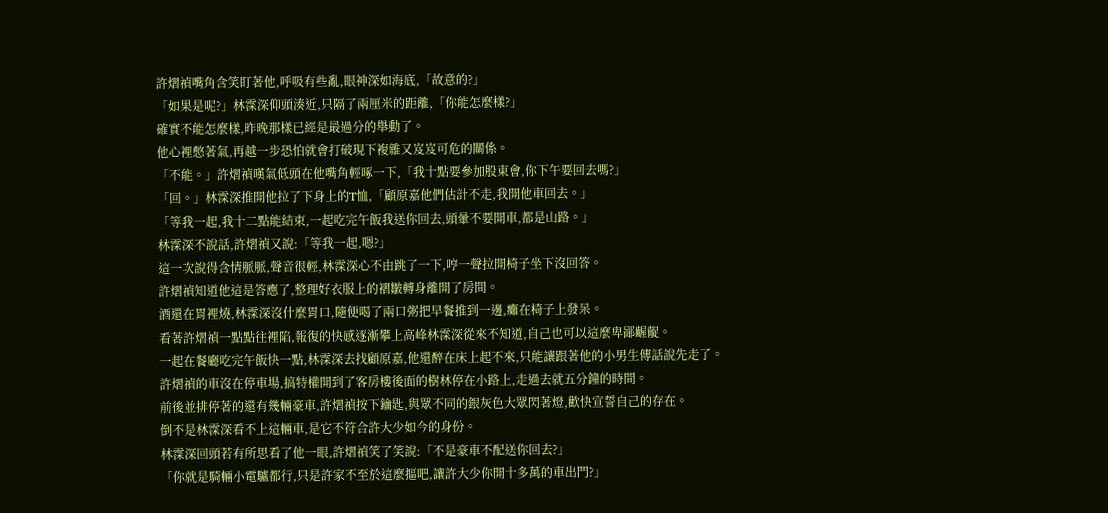許熠禎嘴角含笑盯著他,呼吸有些亂,眼神深如海底,「故意的?」
「如果是呢?」林霂深仰頭湊近,只隔了兩厘米的距離,「你能怎麼樣?」
確實不能怎麼樣,昨晚那樣已經是最過分的舉動了。
他心裡憋著氣,再越一步恐怕就會打破現下複雜又岌岌可危的關係。
「不能。」許熠禎嘆氣低頭在他嘴角輕啄一下,「我十點要參加股東會,你下午要回去嗎?」
「回。」林霂深推開他拉了下身上的T恤,「顧原嘉他們估計不走,我開他車回去。」
「等我一起,我十二點能結束,一起吃完午飯我送你回去,頭暈不要開車,都是山路。」
林霂深不說話,許熠禎又說:「等我一起,嗯?」
這一次說得含情脈脈,聲音很輕,林霂深心不由跳了一下,哼一聲拉開椅子坐下沒回答。
許熠禎知道他這是答應了,整理好衣服上的褶皺轉身離開了房間。
酒還在胃裡燒,林霂深沒什麼胃口,隨便喝了兩口粥把早餐推到一邊,癱在椅子上發呆。
看著許熠禎一點點往裡陷,報復的快感逐漸攀上高峰林霂深從來不知道,自己也可以這麼卑鄙齷齪。
一起在餐廳吃完午飯快一點,林霂深去找顧原嘉,他還醉在床上起不來,只能讓跟著他的小男生傳話說先走了。
許熠禎的車沒在停車場,搞特權開到了客房樓後面的樹林停在小路上,走過去就五分鐘的時間。
前後並排停著的還有幾輛豪車,許熠禎按下鑰匙,與眾不同的銀灰色大眾閃著燈,歡快宣誓自己的存在。
倒不是林霂深看不上這輛車,是它不符合許大少如今的身份。
林霂深回頭若有所思看了他一眼,許熠禎笑了笑說:「不是豪車不配送你回去?」
「你就是騎輛小電驢都行,只是許家不至於這麼摳吧,讓許大少你開十多萬的車出門?」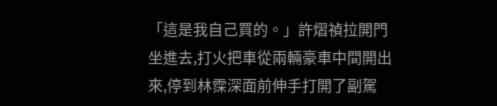「這是我自己買的。」許熠禎拉開門坐進去,打火把車從兩輛豪車中間開出來,停到林霂深面前伸手打開了副駕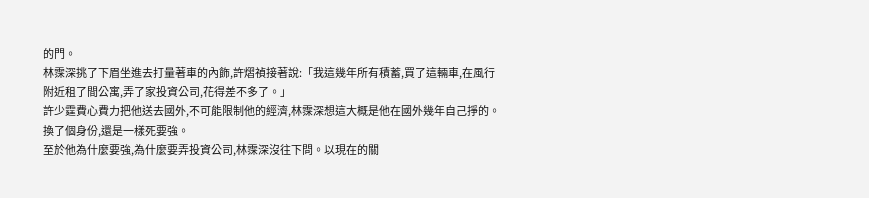的門。
林霂深挑了下眉坐進去打量著車的內飾,許熠禎接著說:「我這幾年所有積蓄,買了這輛車,在風行附近租了間公寓,弄了家投資公司,花得差不多了。」
許少霆費心費力把他送去國外,不可能限制他的經濟,林霂深想這大概是他在國外幾年自己掙的。
換了個身份,還是一樣死要強。
至於他為什麼要強,為什麼要弄投資公司,林霂深沒往下問。以現在的關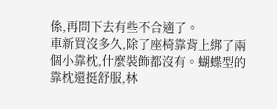係,再問下去有些不合適了。
車新買沒多久,除了座椅靠背上綁了兩個小靠枕,什麼裝飾都沒有。蝴蝶型的靠枕還挺舒服,林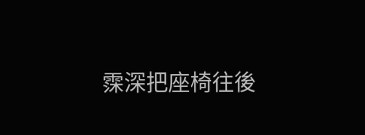霂深把座椅往後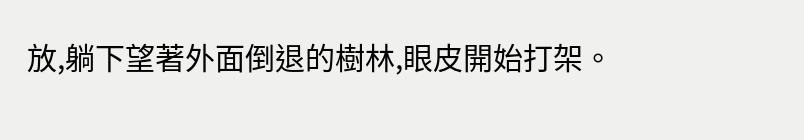放,躺下望著外面倒退的樹林,眼皮開始打架。